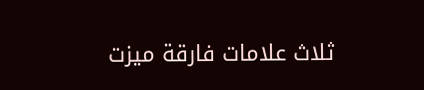ثلاث علامات فارقة ميزت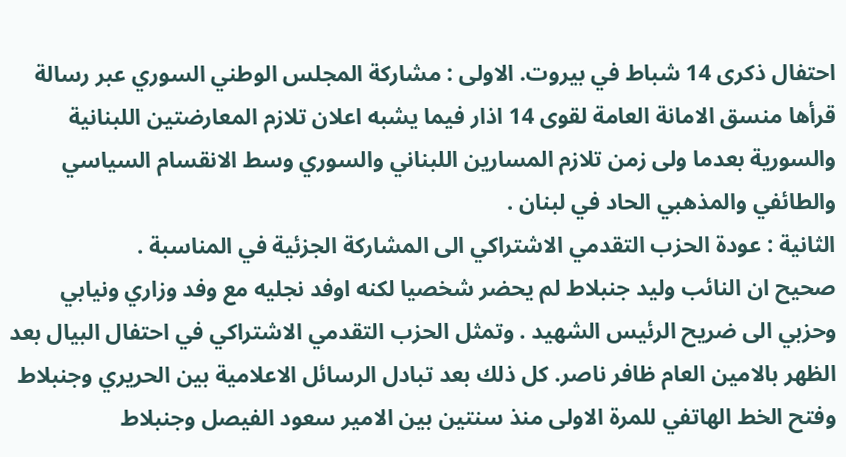احتفال ذكرى 14 شباط في بيروت. الاولى : مشاركة المجلس الوطني السوري عبر رسالة قرأها منسق الامانة العامة لقوى 14 اذار فيما يشبه اعلان تلازم المعارضتين اللبنانية والسورية بعدما ولى زمن تلازم المسارين اللبناني والسوري وسط الانقسام السياسي والطائفي والمذهبي الحاد في لبنان .
الثانية : عودة الحزب التقدمي الاشتراكي الى المشاركة الجزئية في المناسبة .
صحيح ان النائب وليد جنبلاط لم يحضر شخصيا لكنه اوفد نجليه مع وفد وزاري ونيابي وحزبي الى ضريح الرئيس الشهيد . وتمثل الحزب التقدمي الاشتراكي في احتفال البيال بعد الظهر بالامين العام ظافر ناصر. كل ذلك بعد تبادل الرسائل الاعلامية بين الحريري وجنبلاط وفتح الخط الهاتفي للمرة الاولى منذ سنتين بين الامير سعود الفيصل وجنبلاط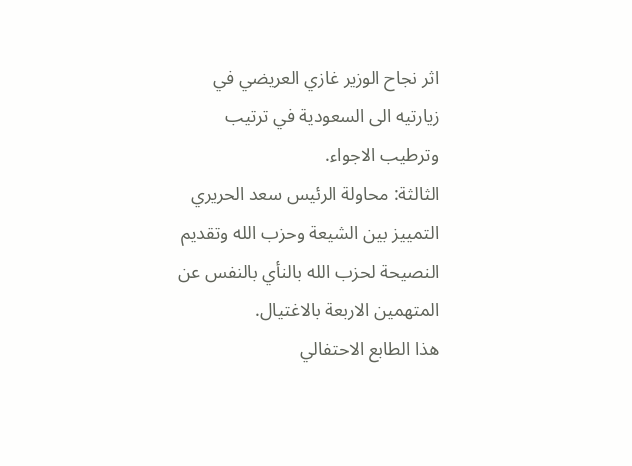اثر نجاح الوزير غازي العريضي في زيارتيه الى السعودية في ترتيب وترطيب الاجواء.
الثالثة: محاولة الرئيس سعد الحريري التمييز بين الشيعة وحزب الله وتقديم النصيحة لحزب الله بالنأي بالنفس عن المتهمين الاربعة بالاغتيال.
هذا الطابع الاحتفالي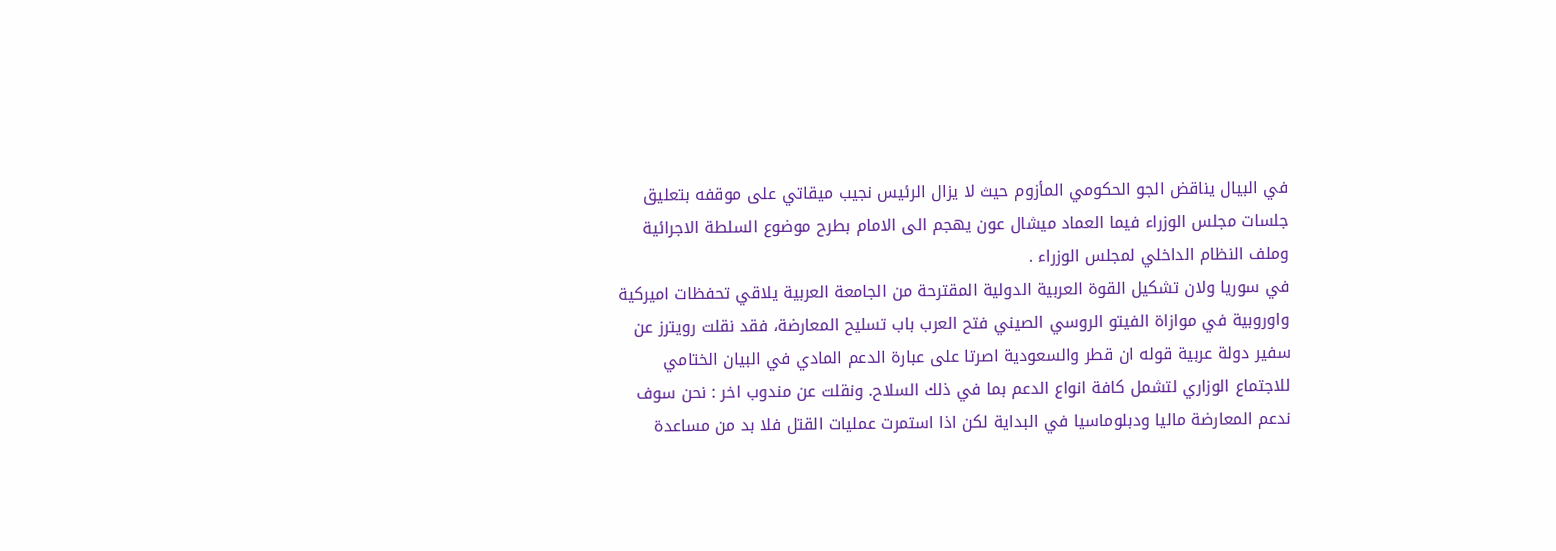في البيال يناقض الجو الحكومي المأزوم حيث لا يزال الرئيس نجيب ميقاتي على موقفه بتعليق جلسات مجلس الوزراء فيما العماد ميشال عون يهجم الى الامام بطرح موضوع السلطة الاجرائية وملف النظام الداخلي لمجلس الوزراء .
في سوريا ولان تشكيل القوة العربية الدولية المقترحة من الجامعة العربية يلاقي تحفظات اميركية واوروبية في موازاة الفيتو الروسي الصيني فتح العرب باب تسليح المعارضة، فقد نقلت رويترز عن سفير دولة عربية قوله ان قطر والسعودية اصرتا على عبارة الدعم المادي في البيان الختامي للاجتماع الوزاري لتشمل كافة انواع الدعم بما في ذلك السلاح. ونقلت عن مندوب اخر : نحن سوف ندعم المعارضة ماليا ودبلوماسيا في البداية لكن اذا استمرت عمليات القتل فلا بد من مساعدة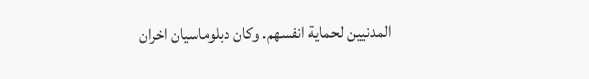المدنيين لحماية انفسهم. وكان دبلوماسيان اخران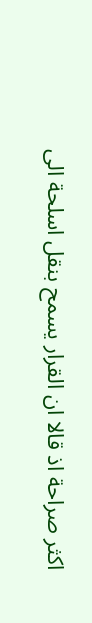اكثر صراحة اذ قالا ان القرار يسمح بنقل اسلحة الى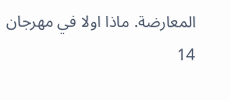المعارضة. ماذا اولا في مهرجان 14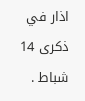اذار في ذكرى 14 شباط .